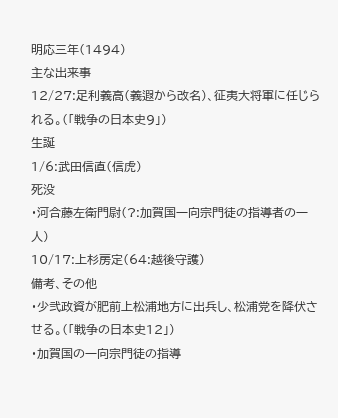明応三年(1494)
主な出来事
12/27:足利義高(義遐から改名)、征夷大将軍に任じられる。(「戦争の日本史9」)
生誕
1/6:武田信直(信虎)
死没
・河合藤左衛門尉(?:加賀国一向宗門徒の指導者の一人)
10/17:上杉房定(64:越後守護)
備考、その他
・少弐政資が肥前上松浦地方に出兵し、松浦党を降伏させる。(「戦争の日本史12」)
・加賀国の一向宗門徒の指導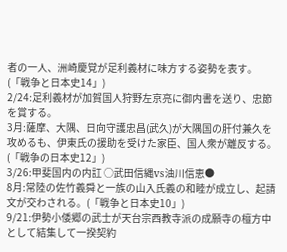者の一人、洲崎慶覚が足利義材に味方する姿勢を表す。(「戦争と日本史14」)
2/24:足利義材が加賀国人狩野左京亮に御内書を送り、忠節を賞する。
3月:薩摩、大隅、日向守護忠昌(武久)が大隅国の肝付兼久を攻めるも、伊東氏の援助を受けた家臣、国人衆が離反する。(「戦争の日本史12」)
3/26:甲斐国内の内訌 ○武田信縄vs油川信恵●
8月:常陸の佐竹義舜と一族の山入氏義の和睦が成立し、起請文が交わされる。(「戦争と日本史10」)
9/21:伊勢小倭郷の武士が天台宗西教寺派の成願寺の檀方中として結集して一揆契約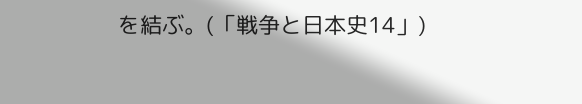を結ぶ。(「戦争と日本史14」)